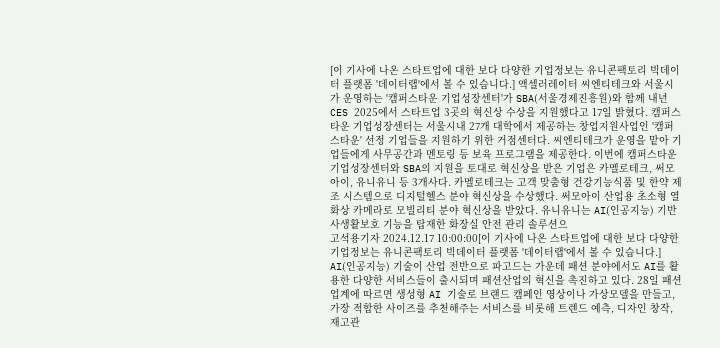[이 기사에 나온 스타트업에 대한 보다 다양한 기업정보는 유니콘팩토리 빅데이터 플랫폼 '데이터랩'에서 볼 수 있습니다.] 액셀러레이터 씨엔티테크와 서울시가 운영하는 '캠퍼스타운 기업성장센터'가 SBA(서울경제진흥원)와 함께 내년 CES 2025에서 스타트업 3곳의 혁신상 수상을 지원했다고 17일 밝혔다. 캠퍼스타운 기업성장센터는 서울시내 27개 대학에서 제공하는 창업지원사업인 '캠퍼스타운' 선정 기업들을 지원하기 위한 거점센터다. 씨엔티테크가 운영을 맡아 기업들에게 사무공간과 멘토링 등 보육 프로그램을 제공한다. 이번에 캠퍼스타운 기업성장센터와 SBA의 지원을 토대로 혁신상을 받은 기업은 카멜로테크, 써모아이, 유니유니 등 3개사다. 카멜로테크는 고객 맞춤형 건강기능식품 및 한약 제조 시스템으로 디지털헬스 분야 혁신상을 수상했다. 써모아이 산업용 초소형 열화상 카메라로 모빌리티 분야 혁신상을 받았다. 유니유니는 AI(인공지능) 기반 사생활보호 기능을 탑재한 화장실 안전 관리 솔루션으
고석용기자 2024.12.17 10:00:00[이 기사에 나온 스타트업에 대한 보다 다양한 기업정보는 유니콘팩토리 빅데이터 플랫폼 '데이터랩'에서 볼 수 있습니다.] AI(인공지능) 기술이 산업 전반으로 파고드는 가운데 패션 분야에서도 AI를 활용한 다양한 서비스들이 출시되며 패션산업의 혁신을 촉진하고 있다. 28일 패션업계에 따르면 생성형 AI 기술로 브랜드 캠페인 영상이나 가상모델을 만들고, 가장 적합한 사이즈를 추천해주는 서비스를 비롯해 트렌드 예측, 디자인 창작, 재고관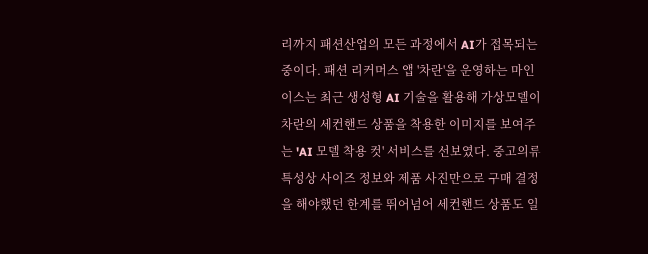리까지 패션산업의 모든 과정에서 AI가 접목되는 중이다. 패션 리커머스 앱 '차란'을 운영하는 마인이스는 최근 생성형 AI 기술을 활용해 가상모델이 차란의 세컨핸드 상품을 착용한 이미지를 보여주는 'AI 모델 착용 컷' 서비스를 선보였다. 중고의류 특성상 사이즈 정보와 제품 사진만으로 구매 결정을 해야했던 한계를 뛰어넘어 세컨핸드 상품도 일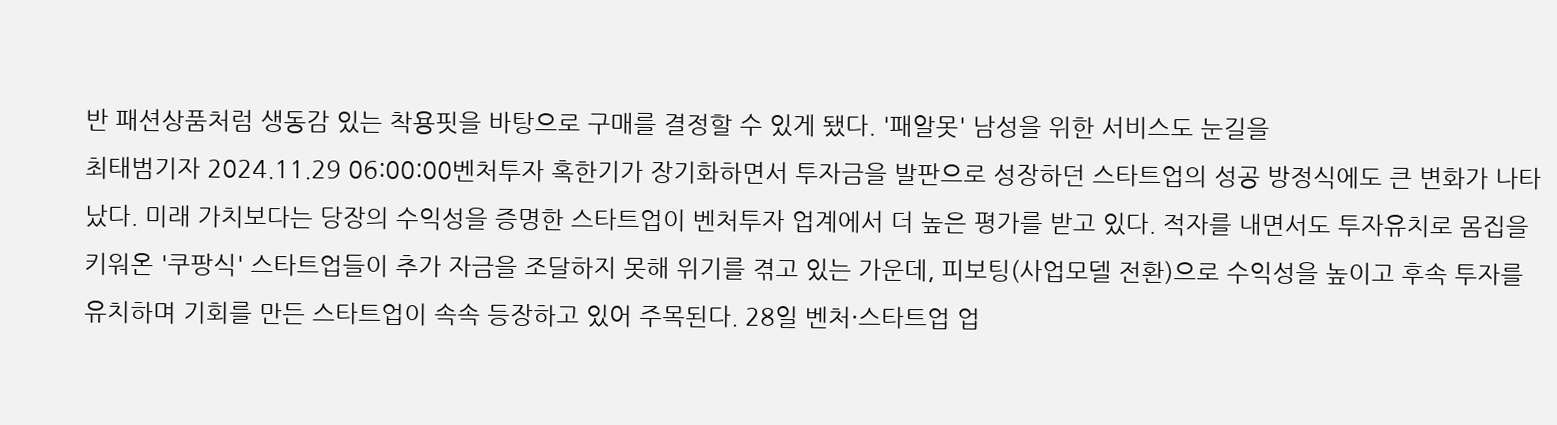반 패션상품처럼 생동감 있는 착용핏을 바탕으로 구매를 결정할 수 있게 됐다. '패알못' 남성을 위한 서비스도 눈길을
최태범기자 2024.11.29 06:00:00벤처투자 혹한기가 장기화하면서 투자금을 발판으로 성장하던 스타트업의 성공 방정식에도 큰 변화가 나타났다. 미래 가치보다는 당장의 수익성을 증명한 스타트업이 벤처투자 업계에서 더 높은 평가를 받고 있다. 적자를 내면서도 투자유치로 몸집을 키워온 '쿠팡식' 스타트업들이 추가 자금을 조달하지 못해 위기를 겪고 있는 가운데, 피보팅(사업모델 전환)으로 수익성을 높이고 후속 투자를 유치하며 기회를 만든 스타트업이 속속 등장하고 있어 주목된다. 28일 벤처·스타트업 업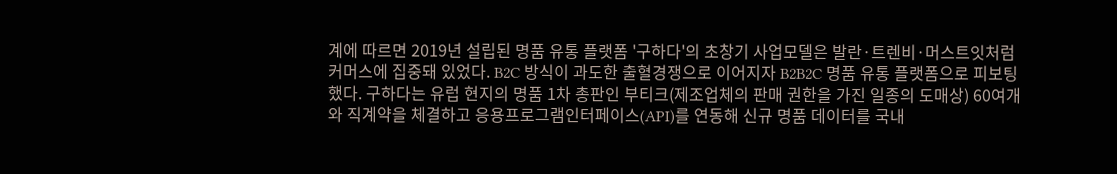계에 따르면 2019년 설립된 명품 유통 플랫폼 '구하다'의 초창기 사업모델은 발란·트렌비·머스트잇처럼 커머스에 집중돼 있었다. B2C 방식이 과도한 출혈경쟁으로 이어지자 B2B2C 명품 유통 플랫폼으로 피보팅했다. 구하다는 유럽 현지의 명품 1차 총판인 부티크(제조업체의 판매 권한을 가진 일종의 도매상) 60여개와 직계약을 체결하고 응용프로그램인터페이스(API)를 연동해 신규 명품 데이터를 국내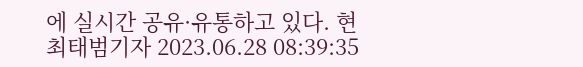에 실시간 공유·유통하고 있다. 현
최태범기자 2023.06.28 08:39:35